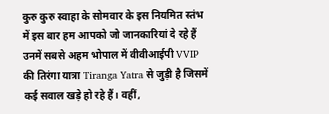कुरु कुरु स्वाहा के सोमवार के इस नियमित स्तंभ में इस बार हम आपको जो जानकारियां दे रहे हैं उनमें सबसे अहम भोपाल में वीवीआईपी VVIP की तिरंगा यात्रा Tiranga Yatra से जुड़ी है जिसमें कई सवाल खड़े हो रहे हैं। वहीं,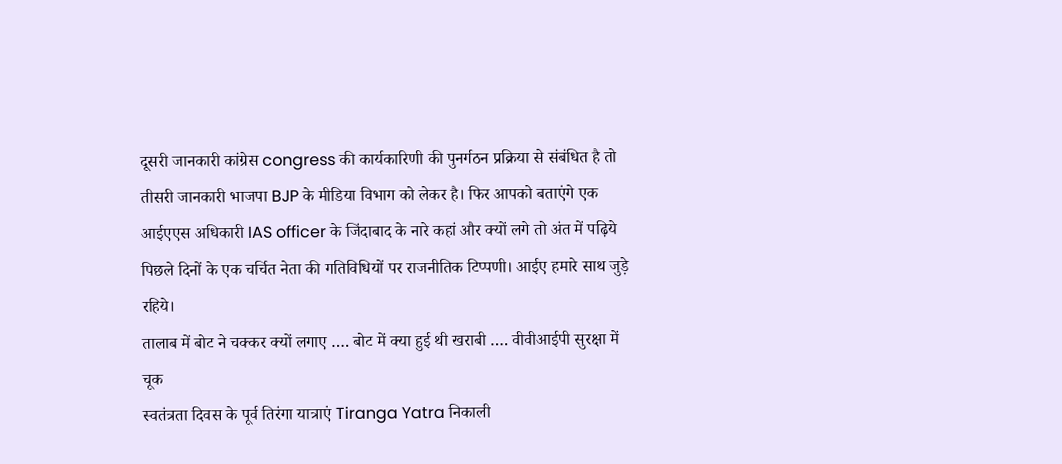दूसरी जानकारी कांग्रेस congress की कार्यकारिणी की पुनर्गठन प्रक्रिया से संबंधित है तो तीसरी जानकारी भाजपा BJP के मीडिया विभाग को लेकर है। फिर आपको बताएंगे एक आईएएस अधिकारी IAS officer के जिंदाबाद के नारे कहां और क्यों लगे तो अंत में पढ़िये पिछले दिनों के एक चर्चित नेता की गतिविधियों पर राजनीतिक टिप्पणी। आईए हमारे साथ जुड़े रहिये।
तालाब में बोट ने चक्कर क्यों लगाए …. बोट में क्या हुई थी खराबी …. वीवीआईपी सुरक्षा में चूक
स्वतंत्रता दिवस के पूर्व तिरंगा यात्राएं Tiranga Yatra निकाली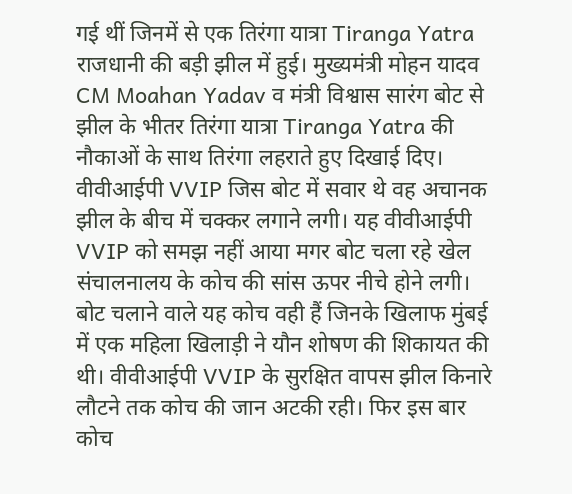गई थीं जिनमें से एक तिरंगा यात्रा Tiranga Yatra राजधानी की बड़ी झील में हुई। मुख्यमंत्री मोहन यादव CM Moahan Yadav व मंत्री विश्वास सारंग बोट से झील के भीतर तिरंगा यात्रा Tiranga Yatra की नौकाओं के साथ तिरंगा लहराते हुए दिखाई दिए। वीवीआईपी VVIP जिस बोट में सवार थे वह अचानक झील के बीच में चक्कर लगाने लगी। यह वीवीआईपी VVIP को समझ नहीं आया मगर बोट चला रहे खेल संचालनालय के कोच की सांस ऊपर नीचे होने लगी। बोट चलाने वाले यह कोच वही हैं जिनके खिलाफ मुंबई में एक महिला खिलाड़ी ने यौन शोषण की शिकायत की थी। वीवीआईपी VVIP के सुरक्षित वापस झील किनारे लौटने तक कोच की जान अटकी रही। फिर इस बार कोच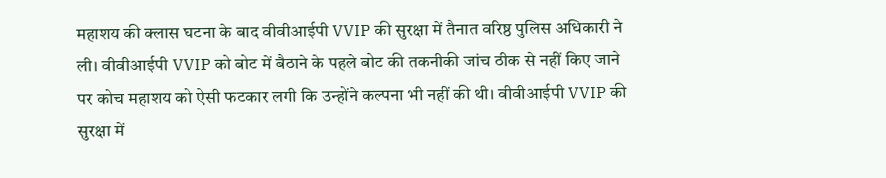महाशय की क्लास घटना के बाद वीवीआईपी VVIP की सुरक्षा में तैनात वरिष्ठ पुलिस अधिकारी ने ली। वीवीआईपी VVIP को बोट में बैठाने के पहले बोट की तकनीकी जांच ठीक से नहीं किए जाने पर कोच महाशय को ऐसी फटकार लगी कि उन्होंने कल्पना भी नहीं की थी। वीवीआईपी VVIP की सुरक्षा में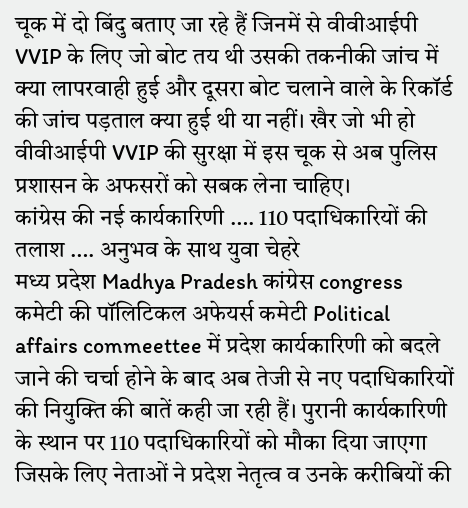चूक में दो बिंदु बताए जा रहे हैं जिनमें से वीवीआईपी VVIP के लिए जो बोट तय थी उसकी तकनीकी जांच में क्या लापरवाही हुई और दूसरा बोट चलाने वाले के रिकॉर्ड की जांच पड़ताल क्या हुई थी या नहीं। खैर जो भी हो वीवीआईपी VVIP की सुरक्षा में इस चूक से अब पुलिस प्रशासन के अफसरों को सबक लेना चाहिए।
कांग्रेस की नई कार्यकारिणी …. 110 पदाधिकारियों की तलाश …. अनुभव के साथ युवा चेहरे
मध्य प्रदेश Madhya Pradesh कांग्रेस congress कमेटी की पॉलिटिकल अफेयर्स कमेटी Political affairs commeettee में प्रदेश कार्यकारिणी को बदले जाने की चर्चा होने के बाद अब तेजी से नए पदाधिकारियों की नियुक्ति की बातें कही जा रही हैं। पुरानी कार्यकारिणी के स्थान पर 110 पदाधिकारियों को मौका दिया जाएगा जिसके लिए नेताओं ने प्रदेश नेतृत्व व उनके करीबियों की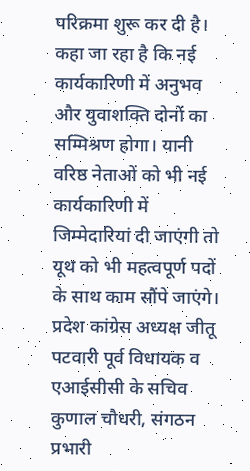परिक्रमा शुरू कर दी है। कहा जा रहा है कि नई कार्यकारिणी में अनुभव और युवाशक्ति दोनों का सम्मिश्रण होगा। यानी वरिष्ठ नेताओं को भी नई कार्यकारिणी में जिम्मेदारियां दी जाएंगी तो यूथ को भी महत्वपूर्ण पदों के साथ काम सौंपे जाएंगे। प्रदेश कांग्रेस अध्यक्ष जीतू पटवारी पूर्व विधायक व एआईसीसी के सचिव कुणाल चौधरी, संगठन प्रभारी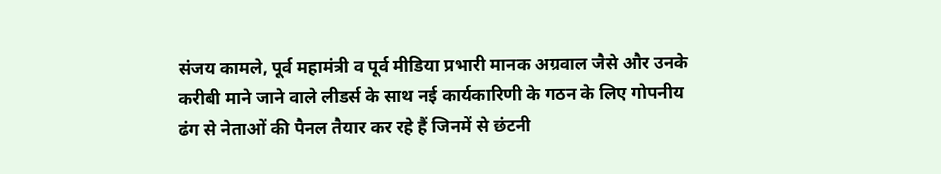संजय कामले, पूर्व महामंत्री व पूर्व मीडिया प्रभारी मानक अग्रवाल जैसे और उनके करीबी माने जाने वाले लीडर्स के साथ नई कार्यकारिणी के गठन के लिए गोपनीय ढंग से नेताओं की पैनल तैयार कर रहे हैं जिनमें से छंटनी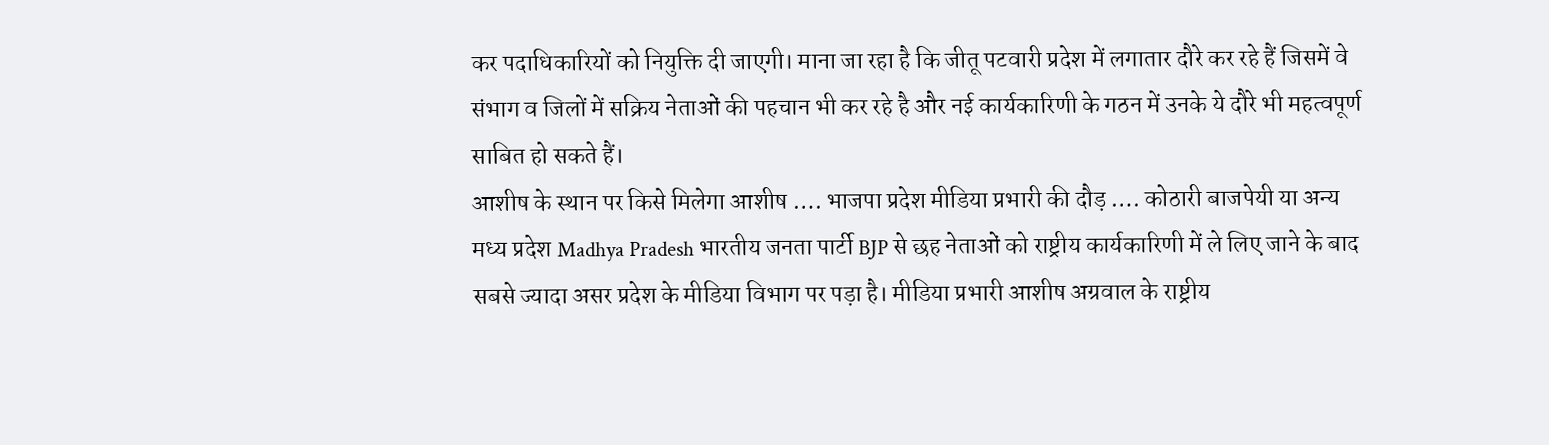कर पदाधिकारियों को नियुक्ति दी जाएगी। माना जा रहा है कि जीतू पटवारी प्रदेश में लगातार दौरे कर रहे हैं जिसमें वे संभाग व जिलों में सक्रिय नेताओं की पहचान भी कर रहे है और नई कार्यकारिणी के गठन में उनके ये दौरे भी महत्वपूर्ण साबित हो सकते हैं।
आशीष के स्थान पर किसे मिलेगा आशीष …. भाजपा प्रदेश मीडिया प्रभारी की दौड़ …. कोठारी बाजपेयी या अन्य
मध्य प्रदेश Madhya Pradesh भारतीय जनता पार्टी BJP से छह नेताओं को राष्ट्रीय कार्यकारिणी में ले लिए जाने के बाद सबसे ज्यादा असर प्रदेश के मीडिया विभाग पर पड़ा है। मीडिया प्रभारी आशीष अग्रवाल के राष्ट्रीय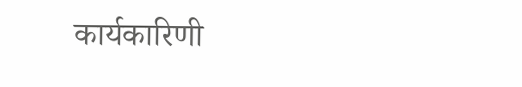कार्यकारिणी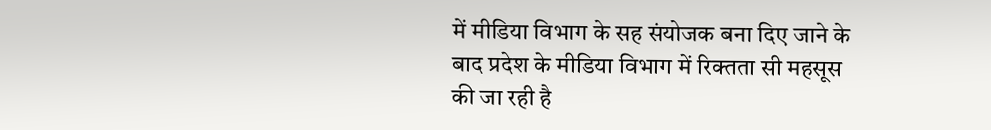में मीडिया विभाग के सह संयोजक बना दिए जाने के बाद प्रदेश के मीडिया विभाग में रिक्तता सी महसूस की जा रही है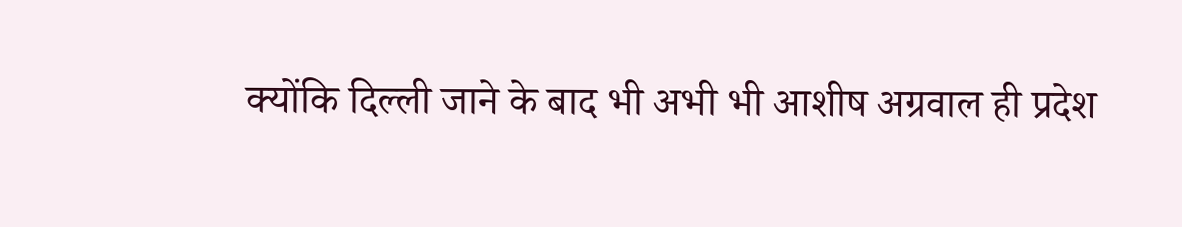क्योंकि दिल्ली जाने के बाद भी अभी भी आशीष अग्रवाल ही प्रदेश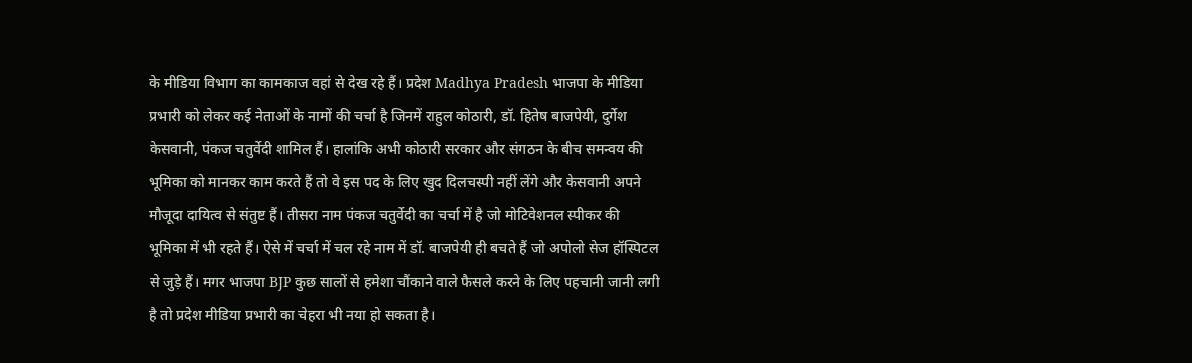के मीडिया विभाग का कामकाज वहां से देख रहे हैं। प्रदेश Madhya Pradesh भाजपा के मीडिया प्रभारी को लेकर कई नेताओं के नामों की चर्चा है जिनमें राहुल कोठारी, डॉ. हितेष बाजपेयी, दुर्गेश केसवानी, पंकज चतुर्वेदी शामिल हैं। हालांकि अभी कोठारी सरकार और संगठन के बीच समन्वय की भूमिका को मानकर काम करते हैं तो वे इस पद के लिए खुद दिलचस्पी नहीं लेंगे और केसवानी अपने मौजूदा दायित्व से संतुष्ट हैं। तीसरा नाम पंकज चतुर्वेदी का चर्चा में है जो मोटिवेशनल स्पीकर की भूमिका में भी रहते हैं। ऐसे में चर्चा में चल रहे नाम में डॉ. बाजपेयी ही बचते हैं जो अपोलो सेज हॉस्पिटल से जुड़े हैं। मगर भाजपा BJP कुछ सालों से हमेशा चौंकाने वाले फैसले करने के लिए पहचानी जानी लगी है तो प्रदेश मीडिया प्रभारी का चेहरा भी नया हो सकता है।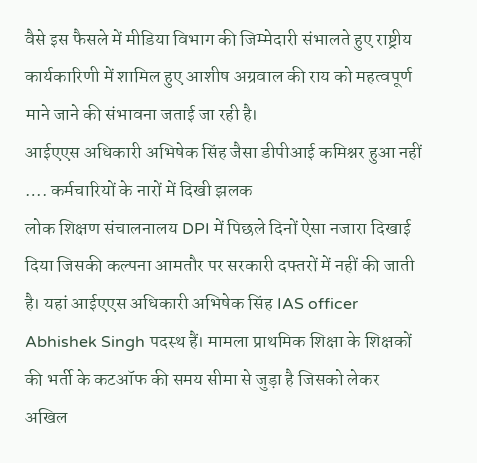वैसे इस फैसले में मीडिया विभाग की जिम्मेदारी संभालते हुए राष्ट्रीय कार्यकारिणी में शामिल हुए आशीष अग्रवाल की राय को महत्वपूर्ण माने जाने की संभावना जताई जा रही है।
आईएएस अधिकारी अभिषेक सिंह जैसा डीपीआई कमिश्नर हुआ नहीं …. कर्मचारियों के नारों में दिखी झलक
लोक शिक्षण संचालनालय DPI में पिछले दिनों ऐसा नजारा दिखाई दिया जिसकी कल्पना आमतौर पर सरकारी दफ्तरों में नहीं की जाती है। यहां आईएएस अधिकारी अभिषेक सिंह IAS officer Abhishek Singh पदस्थ हैं। मामला प्राथमिक शिक्षा के शिक्षकों की भर्ती के कटऑफ की समय सीमा से जुड़ा है जिसको लेकर अखिल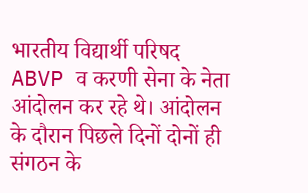भारतीय विद्यार्थी परिषद ABVP व करणी सेना के नेता आंदोलन कर रहे थे। आंदोलन के दौरान पिछले दिनों दोनों ही संगठन के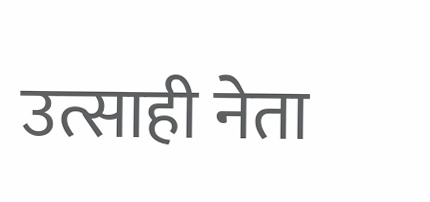उत्साही नेता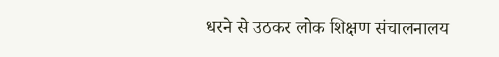धरने से उठकर लोक शिक्षण संचालनालय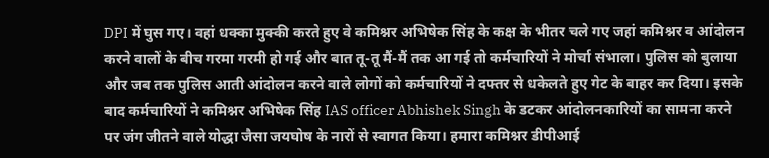DPI में घुस गए। वहां धक्का मुक्की करते हुए वे कमिश्नर अभिषेक सिंह के कक्ष के भीतर चले गए जहां कमिश्नर व आंदोलन करने वालों के बीच गरमा गरमी हो गई और बात तू-तू मैं-मैं तक आ गई तो कर्मचारियों ने मोर्चा संभाला। पुलिस को बुलाया और जब तक पुलिस आती आंदोलन करने वाले लोगों को कर्मचारियों ने दफ्तर से धकेलते हुए गेट के बाहर कर दिया। इसके बाद कर्मचारियों ने कमिश्नर अभिषेक सिंह IAS officer Abhishek Singh के डटकर आंदोलनकारियों का सामना करने पर जंग जीतने वाले योद्धा जैसा जयघोष के नारों से स्वागत किया। हमारा कमिश्नर डीपीआई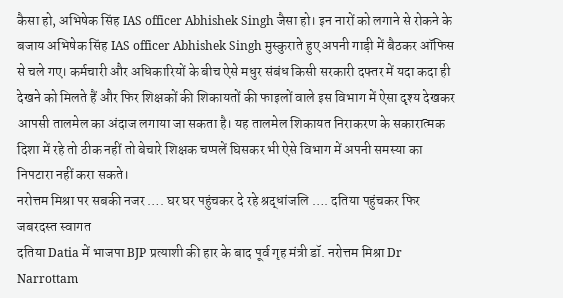कैसा हो, अभिषेक सिंह IAS officer Abhishek Singh जैसा हो। इन नारों को लगाने से रोकने के बजाय अभिषेक सिंह IAS officer Abhishek Singh मुस्कुराते हुए अपनी गाड़ी में बैठकर ऑफिस से चले गए। कर्मचारी और अधिकारियों के बीच ऐसे मधुर संबंध किसी सरकारी दफ्तर में यदा कदा ही देखने को मिलते हैं और फिर शिक्षकों की शिकायतों की फाइलों वाले इस विभाग में ऐसा दृश्य देखकर आपसी तालमेल का अंदाज लगाया जा सकता है। यह तालमेल शिकायत निराकरण के सकारात्मक दिशा में रहे तो ठीक नहीं तो बेचारे शिक्षक चप्पलें घिसकर भी ऐसे विभाग में अपनी समस्या का निपटारा नहीं करा सकते।
नरोत्तम मिश्रा पर सबकी नजर …. घर घर पहुंचकर दे रहे श्रद्धांजलि …. दतिया पहुंचकर फिर जबरदस्त स्वागत
दतिया Datia में भाजपा BJP प्रत्याशी की हार के बाद पूर्व गृह मंत्री डॉ. नरोत्तम मिश्रा Dr Narrottam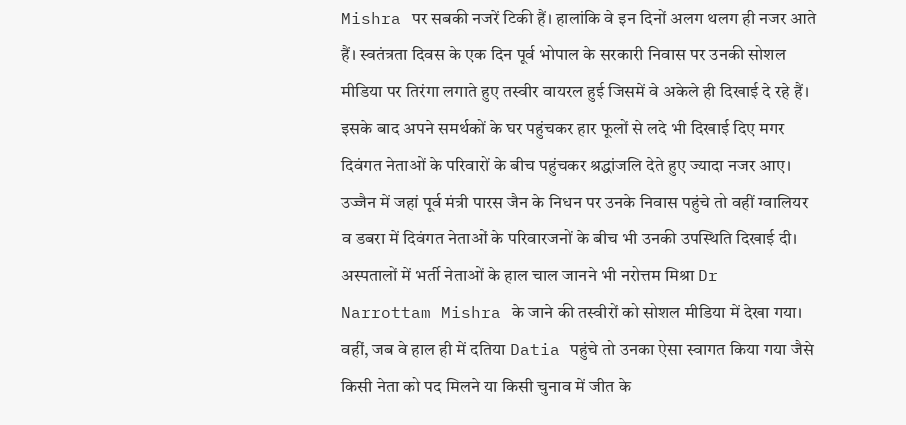Mishra पर सबकी नजरें टिकी हैं। हालांकि वे इन दिनों अलग थलग ही नजर आते हैं। स्वतंत्रता दिवस के एक दिन पूर्व भोपाल के सरकारी निवास पर उनकी सोशल मीडिया पर तिरंगा लगाते हुए तस्वीर वायरल हुई जिसमें वे अकेले ही दिखाई दे रहे हैं। इसके बाद अपने समर्थकों के घर पहुंचकर हार फूलों से लदे भी दिखाई दिए मगर दिवंगत नेताओं के परिवारों के बीच पहुंचकर श्रद्धांजलि देते हुए ज्यादा नजर आए। उज्जैन में जहां पूर्व मंत्री पारस जैन के निधन पर उनके निवास पहुंचे तो वहीं ग्वालियर व डबरा में दिवंगत नेताओं के परिवारजनों के बीच भी उनकी उपस्थिति दिखाई दी। अस्पतालों में भर्ती नेताओं के हाल चाल जानने भी नरोत्तम मिश्रा Dr Narrottam Mishra के जाने की तस्वीरों को सोशल मीडिया में देखा गया। वहीं, जब वे हाल ही में दतिया Datia पहुंचे तो उनका ऐसा स्वागत किया गया जैसे किसी नेता को पद मिलने या किसी चुनाव में जीत के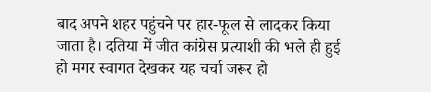बाद अपने शहर पहुंचने पर हार-फूल से लादकर किया जाता है। दतिया में जीत कांग्रेस प्रत्याशी की भले ही हुई हो मगर स्वागत देखकर यह चर्चा जरूर हो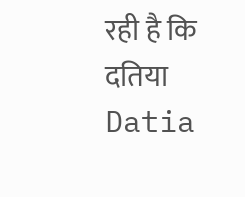रही है कि दतिया Datia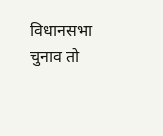विधानसभा चुनाव तो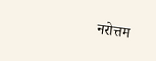नरोत्तम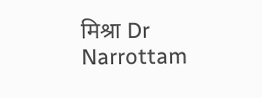मिश्रा Dr Narrottam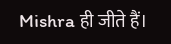Mishra ही जीते हैं।